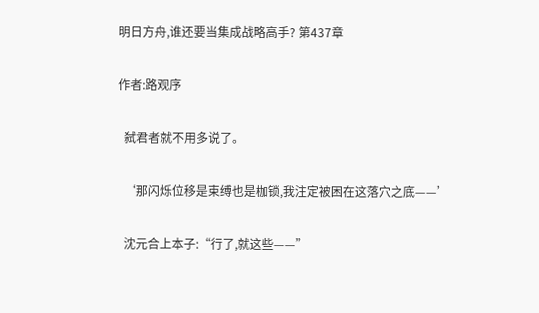明日方舟,谁还要当集成战略高手? 第437章

作者:路观序

  弑君者就不用多说了。

  ‘那闪烁位移是束缚也是枷锁,我注定被困在这落穴之底——’

  沈元合上本子:“行了,就这些——”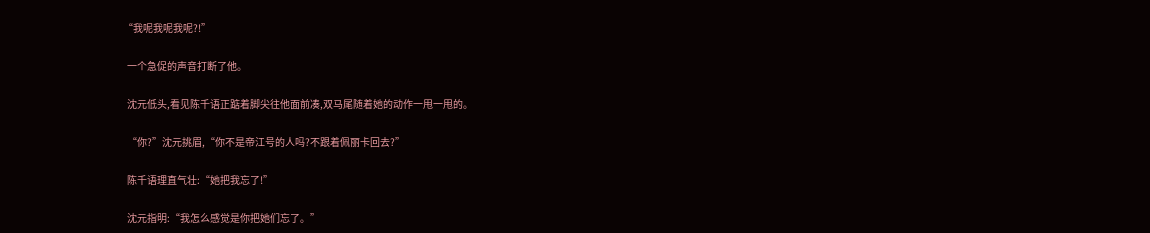“我呢我呢我呢?!”

  一个急促的声音打断了他。

  沈元低头,看见陈千语正踮着脚尖往他面前凑,双马尾随着她的动作一甩一甩的。

  “你?”沈元挑眉,“你不是帝江号的人吗?不跟着佩丽卡回去?”

  陈千语理直气壮:“她把我忘了!”

  沈元指明:“我怎么感觉是你把她们忘了。”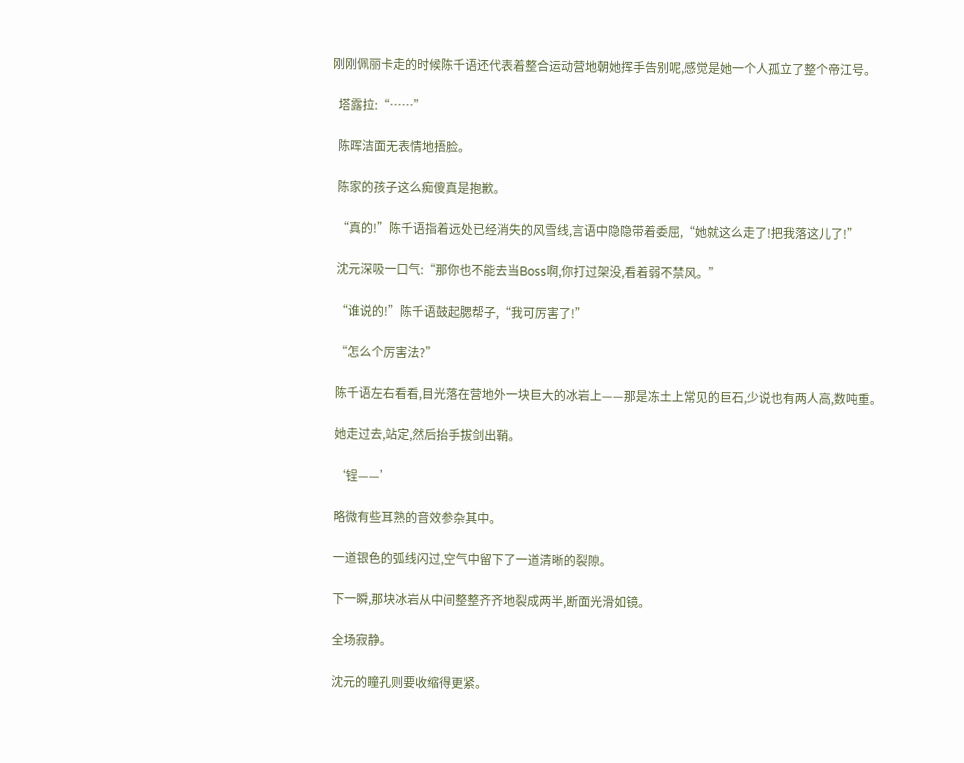刚刚佩丽卡走的时候陈千语还代表着整合运动营地朝她挥手告别呢,感觉是她一个人孤立了整个帝江号。

  塔露拉:“……”

  陈晖洁面无表情地捂脸。

  陈家的孩子这么痴傻真是抱歉。

  “真的!”陈千语指着远处已经消失的风雪线,言语中隐隐带着委屈,“她就这么走了!把我落这儿了!”

  沈元深吸一口气:“那你也不能去当Boss啊,你打过架没,看着弱不禁风。”

  “谁说的!”陈千语鼓起腮帮子,“我可厉害了!”

  “怎么个厉害法?”

  陈千语左右看看,目光落在营地外一块巨大的冰岩上——那是冻土上常见的巨石,少说也有两人高,数吨重。

  她走过去,站定,然后抬手拔剑出鞘。

  ‘锃——’

  略微有些耳熟的音效参杂其中。

  一道银色的弧线闪过,空气中留下了一道清晰的裂隙。

  下一瞬,那块冰岩从中间整整齐齐地裂成两半,断面光滑如镜。

  全场寂静。

  沈元的瞳孔则要收缩得更紧。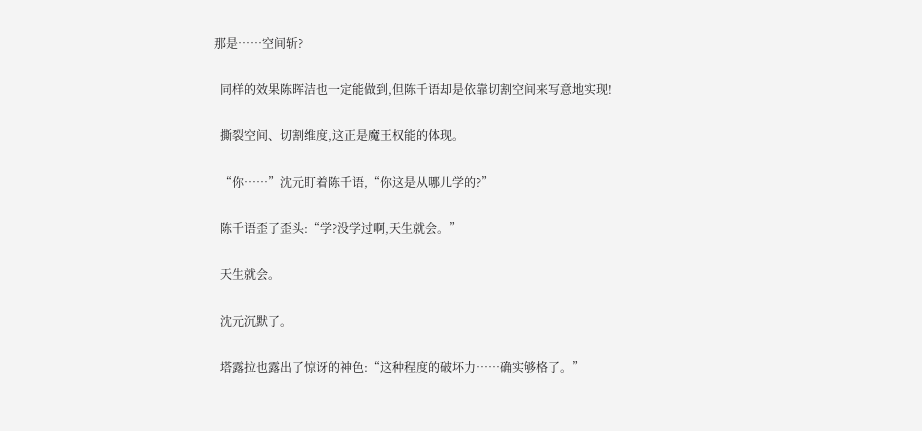那是……空间斩?

  同样的效果陈晖洁也一定能做到,但陈千语却是依靠切割空间来写意地实现!

  撕裂空间、切割维度,这正是魔王权能的体现。

  “你……”沈元盯着陈千语,“你这是从哪儿学的?”

  陈千语歪了歪头:“学?没学过啊,天生就会。”

  天生就会。

  沈元沉默了。

  塔露拉也露出了惊讶的神色:“这种程度的破坏力……确实够格了。”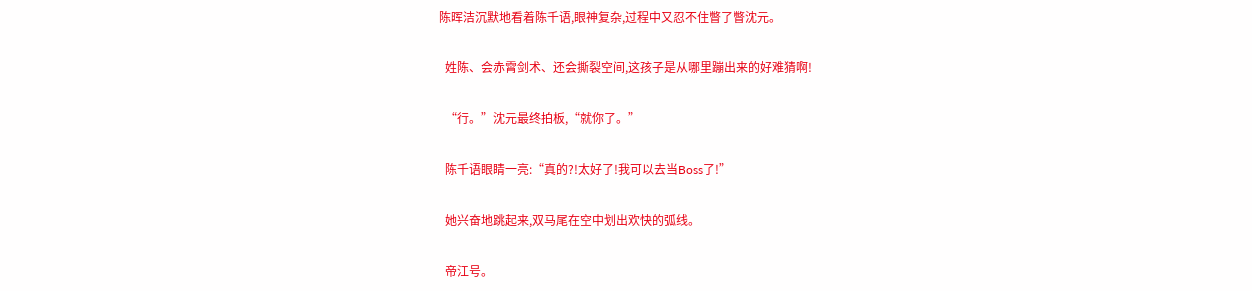陈晖洁沉默地看着陈千语,眼神复杂,过程中又忍不住瞥了瞥沈元。

  姓陈、会赤霄剑术、还会撕裂空间,这孩子是从哪里蹦出来的好难猜啊!

  “行。”沈元最终拍板,“就你了。”

  陈千语眼睛一亮:“真的?!太好了!我可以去当Boss了!”

  她兴奋地跳起来,双马尾在空中划出欢快的弧线。

  帝江号。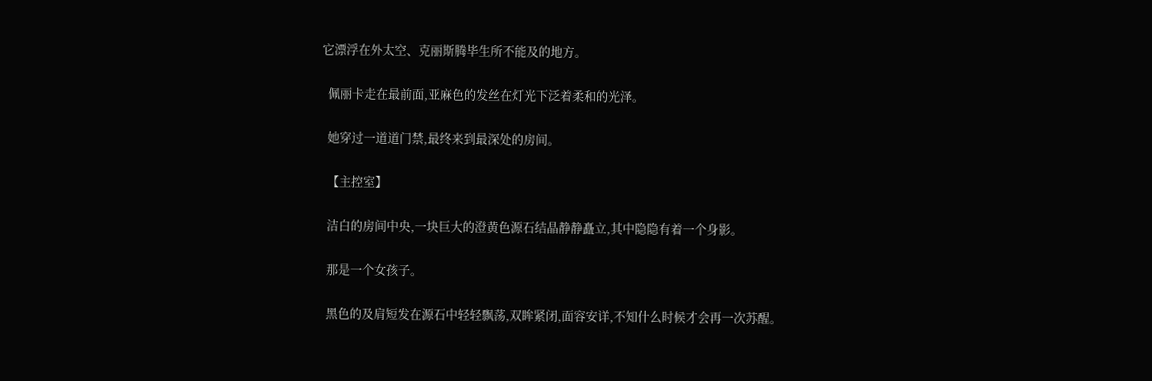它漂浮在外太空、克丽斯腾毕生所不能及的地方。

  佩丽卡走在最前面,亚麻色的发丝在灯光下泛着柔和的光泽。

  她穿过一道道门禁,最终来到最深处的房间。

  【主控室】

  洁白的房间中央,一块巨大的澄黄色源石结晶静静矗立,其中隐隐有着一个身影。

  那是一个女孩子。

  黑色的及肩短发在源石中轻轻飘荡,双眸紧闭,面容安详,不知什么时候才会再一次苏醒。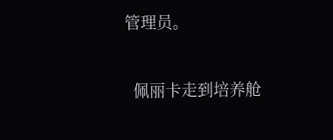管理员。

  佩丽卡走到培养舱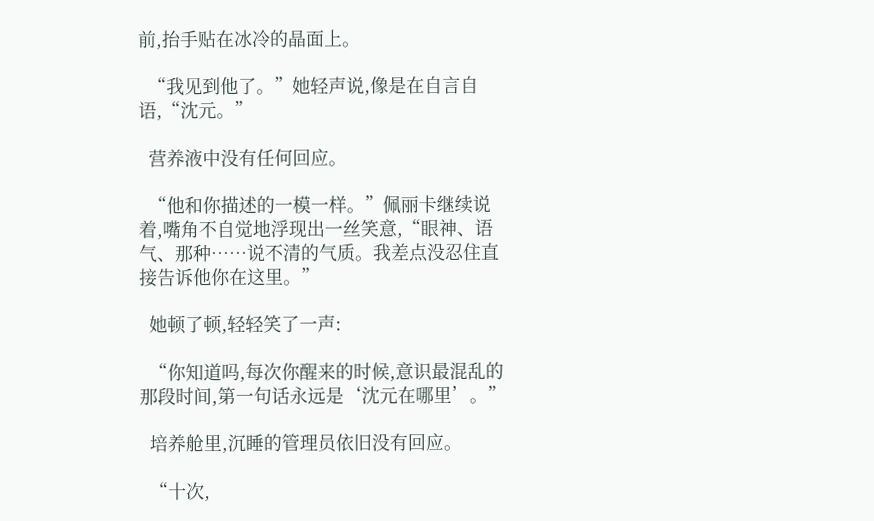前,抬手贴在冰冷的晶面上。

  “我见到他了。”她轻声说,像是在自言自语,“沈元。”

  营养液中没有任何回应。

  “他和你描述的一模一样。”佩丽卡继续说着,嘴角不自觉地浮现出一丝笑意,“眼神、语气、那种……说不清的气质。我差点没忍住直接告诉他你在这里。”

  她顿了顿,轻轻笑了一声:

  “你知道吗,每次你醒来的时候,意识最混乱的那段时间,第一句话永远是‘沈元在哪里’。”

  培养舱里,沉睡的管理员依旧没有回应。

  “十次,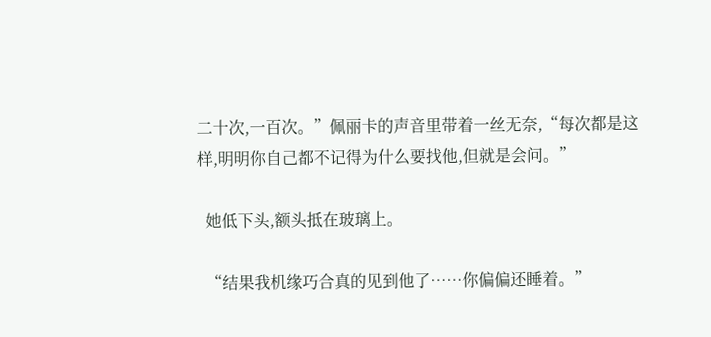二十次,一百次。”佩丽卡的声音里带着一丝无奈,“每次都是这样,明明你自己都不记得为什么要找他,但就是会问。”

  她低下头,额头抵在玻璃上。

  “结果我机缘巧合真的见到他了……你偏偏还睡着。”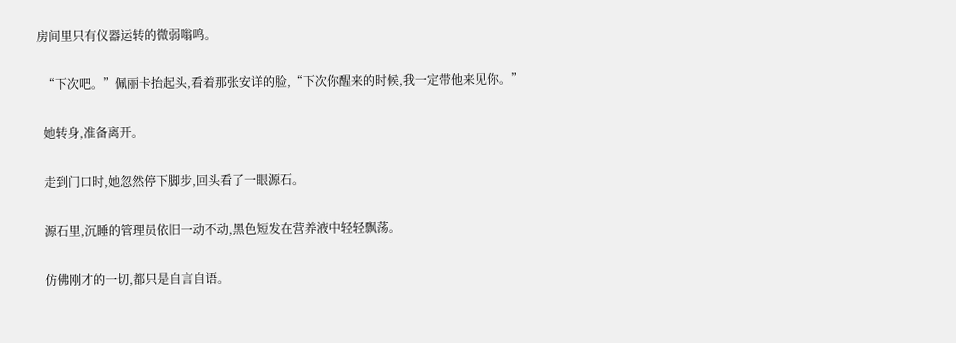房间里只有仪器运转的微弱嗡鸣。

  “下次吧。”佩丽卡抬起头,看着那张安详的脸,“下次你醒来的时候,我一定带他来见你。”

  她转身,准备离开。

  走到门口时,她忽然停下脚步,回头看了一眼源石。

  源石里,沉睡的管理员依旧一动不动,黑色短发在营养液中轻轻飘荡。

  仿佛刚才的一切,都只是自言自语。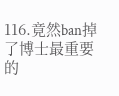116.竟然ban掉了博士最重要的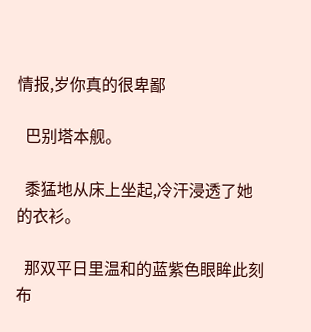情报,岁你真的很卑鄙

  巴别塔本舰。

  黍猛地从床上坐起,冷汗浸透了她的衣衫。

  那双平日里温和的蓝紫色眼眸此刻布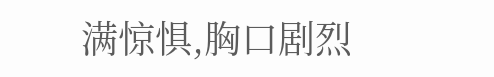满惊惧,胸口剧烈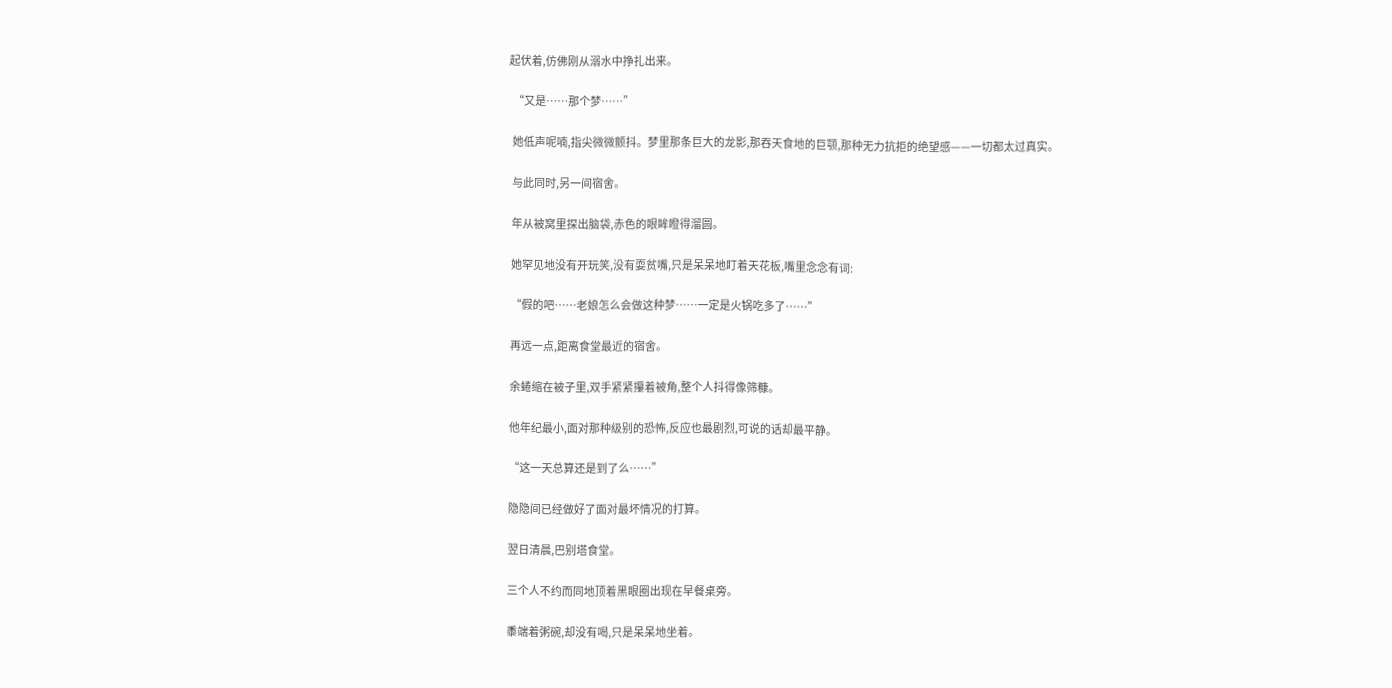起伏着,仿佛刚从溺水中挣扎出来。

  “又是……那个梦……”

  她低声呢喃,指尖微微颤抖。梦里那条巨大的龙影,那吞天食地的巨颚,那种无力抗拒的绝望感——一切都太过真实。

  与此同时,另一间宿舍。

  年从被窝里探出脑袋,赤色的眼眸瞪得溜圆。

  她罕见地没有开玩笑,没有耍贫嘴,只是呆呆地盯着天花板,嘴里念念有词:

  “假的吧……老娘怎么会做这种梦……一定是火锅吃多了……”

  再远一点,距离食堂最近的宿舍。

  余蜷缩在被子里,双手紧紧攥着被角,整个人抖得像筛糠。

  他年纪最小,面对那种级别的恐怖,反应也最剧烈,可说的话却最平静。

  “这一天总算还是到了么……”

  隐隐间已经做好了面对最坏情况的打算。

  翌日清晨,巴别塔食堂。

  三个人不约而同地顶着黑眼圈出现在早餐桌旁。

  黍端着粥碗,却没有喝,只是呆呆地坐着。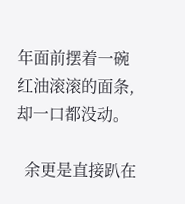年面前摆着一碗红油滚滚的面条,却一口都没动。

  余更是直接趴在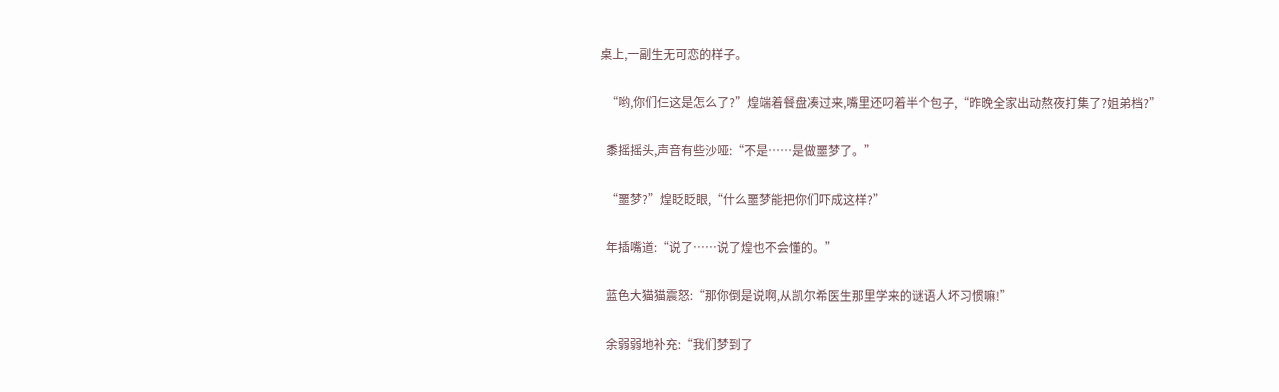桌上,一副生无可恋的样子。

  “哟,你们仨这是怎么了?”煌端着餐盘凑过来,嘴里还叼着半个包子,“昨晚全家出动熬夜打集了?姐弟档?”

  黍摇摇头,声音有些沙哑:“不是……是做噩梦了。”

  “噩梦?”煌眨眨眼,“什么噩梦能把你们吓成这样?”

  年插嘴道:“说了……说了煌也不会懂的。”

  蓝色大猫猫震怒:“那你倒是说啊,从凯尔希医生那里学来的谜语人坏习惯嘛!”

  余弱弱地补充:“我们梦到了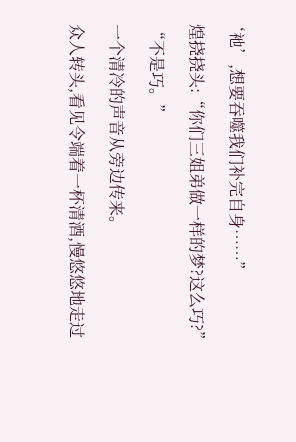‘祂’,想要吞噬我们补完自身……”

  煌挠挠头:“你们三姐弟做一样的梦?这么巧?”

  “不是巧。”

  一个清冷的声音从旁边传来。

  众人转头,看见令端着一杯清酒,慢悠悠地走过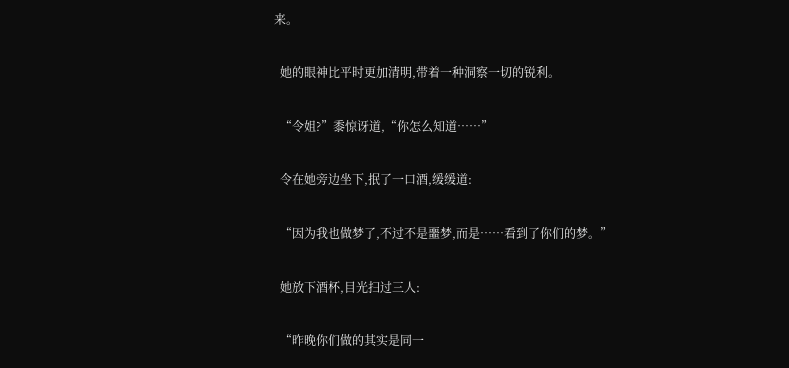来。

  她的眼神比平时更加清明,带着一种洞察一切的锐利。

  “令姐?”黍惊讶道,“你怎么知道……”

  令在她旁边坐下,抿了一口酒,缓缓道:

  “因为我也做梦了,不过不是噩梦,而是……看到了你们的梦。”

  她放下酒杯,目光扫过三人:

  “昨晚你们做的其实是同一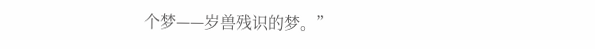个梦——岁兽残识的梦。”